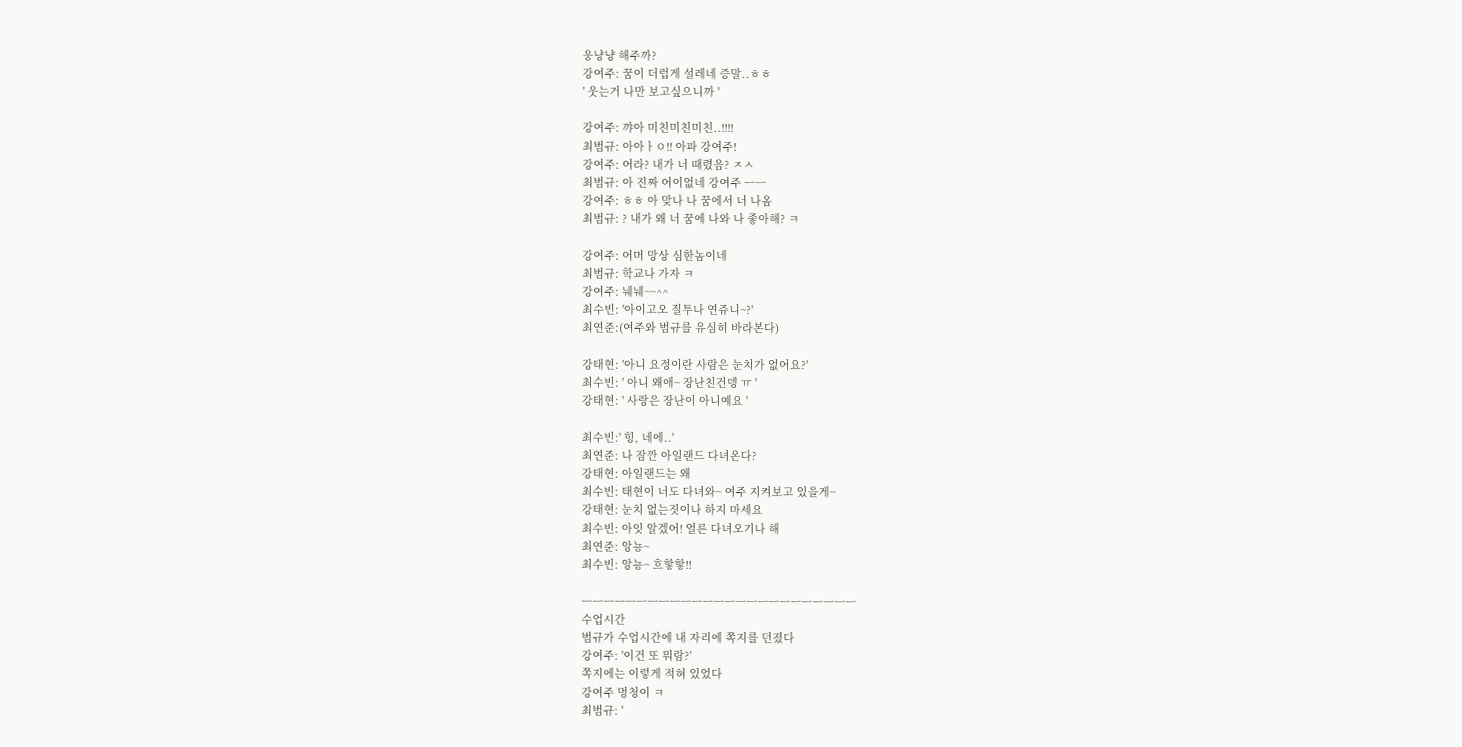웅냥냥 해주까?
강여주: 꿈이 더럽게 설레네 증말..ㅎㅎ
' 웃는거 나만 보고싶으니까 '

강여주: 꺄아 미친미친미친..!!!!
최범규: 아아ㅏㅇ!! 아파 강여주!
강여주: 어라? 내가 너 때렸음? ㅈㅅ
최범규: 아 진짜 어이없네 강여주 ㅡㅡ
강여주: ㅎㅎ 아 맞나 나 꿈에서 너 나옴
최범규: ? 내가 왜 너 꿈에 나와 나 좋아해? ㅋ

강여주: 어머 망상 심한놈이네
최범규: 학교나 가자 ㅋ
강여주: 눼눼~~^^
최수빈: '아이고오 질투나 연쥬니~?'
최연준:(여주와 범규를 유심히 바라본다)

강태현: '아니 요정이란 사람은 눈치가 없어요?'
최수빈: ' 아니 왜애~ 장난친건뎅 ㅠ '
강태현: ' 사랑은 장난이 아니예요 '

최수빈:' 힝, 네에..'
최연준: 나 잠깐 아일랜드 다녀온다?
강태현: 아일랜드는 왜
최수빈: 태현이 너도 다녀와~ 여주 지켜보고 있을게~
강태현: 눈치 없는짓이나 하지 마세요
최수빈: 아잇 알겠어! 얼른 다녀오기나 해
최연준: 앙뇽~
최수빈: 앙뇽~ 흐핳핳!!

ㅡㅡㅡㅡㅡㅡㅡㅡㅡㅡㅡㅡㅡㅡㅡㅡㅡㅡㅡㅡㅡㅡㅡㅡㅡ
수업시간
범규가 수업시간에 내 자리에 쪽지를 던졌다
강여주: '이건 또 뭐람?'
쪽지에는 이렇게 적혀 있었다
강여주 멍청이 ㅋ
최범규: '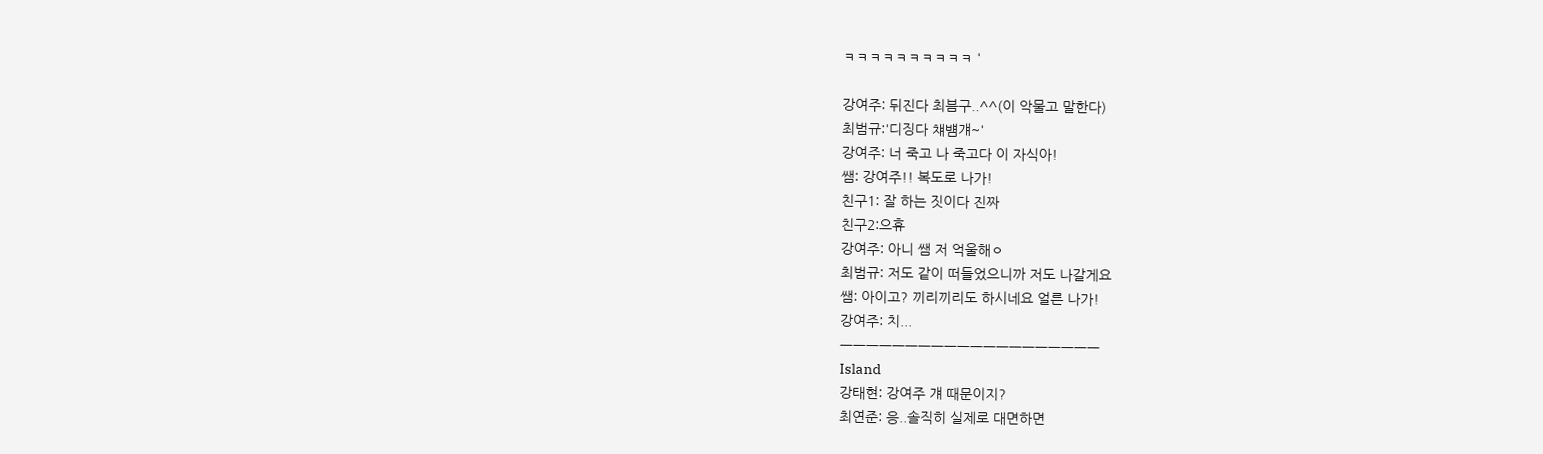ㅋㅋㅋㅋㅋㅋㅋㅋㅋㅋ '

강여주: 뒤진다 최븜구..^^(이 악물고 말한다)
최범규:'디징다 챼뱸걔~'
강여주: 너 죽고 나 죽고다 이 자식아!
쌤: 강여주!! 복도로 나가!
친구1: 잘 하는 짓이다 진짜
친구2:으휴
강여주: 아니 쌤 저 억울해ㅇ
최범규: 저도 같이 떠들었으니까 저도 나갈게요
쌤: 아이고? 끼리끼리도 하시네요 얼른 나가!
강여주: 치...
ㅡㅡㅡㅡㅡㅡㅡㅡㅡㅡㅡㅡㅡㅡㅡㅡㅡㅡㅡㅡ
Island
강태현: 강여주 걔 때문이지?
최연준: 응..솔직히 실제로 대면하면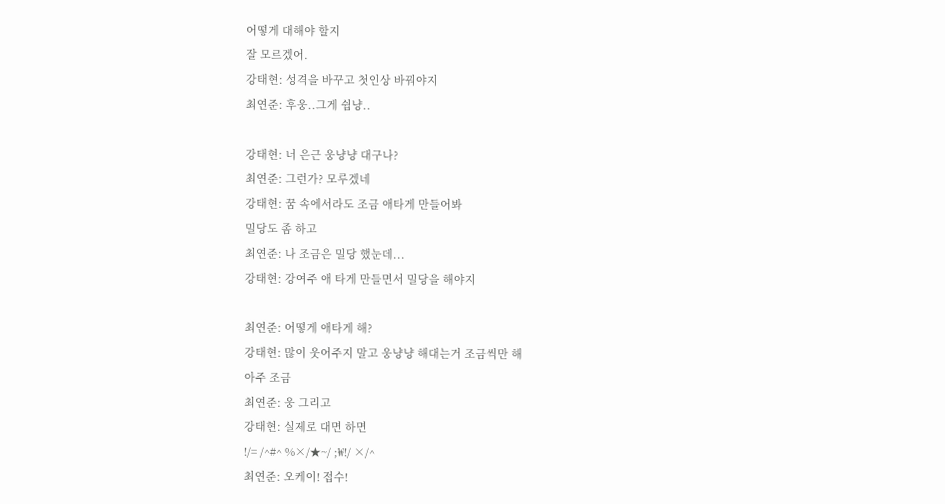어떻게 대해야 할지
잘 모르겠어.
강태현: 성격을 바꾸고 첫인상 바꿔야지
최연준: 후웅..그게 쉽냥..

강태현: 너 은근 웅냥냥 대구나?
최연준: 그런가? 모루겠네
강태현: 꿈 속에서라도 조금 애타게 만들어봐
밀당도 좀 하고
최연준: 나 조금은 밀당 했눈데...
강태현: 강여주 애 타게 만들면서 밀당을 해야지

최연준: 어떻게 애타게 해?
강태현: 많이 웃어주지 말고 웅냥냥 해대는거 조금씩만 해
아주 조금
최연준: 웅 그리고
강태현: 실제로 대면 하면
!/= /^#^ %×/★~/ ;₩!/ ×/^
최연준: 오케이! 접수!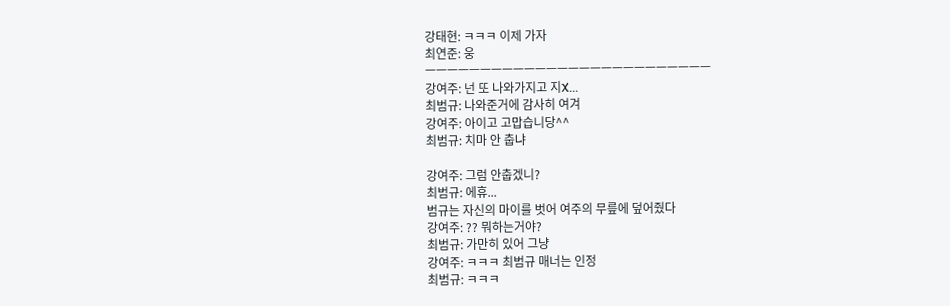강태현: ㅋㅋㅋ 이제 가자
최연준: 웅
ㅡㅡㅡㅡㅡㅡㅡㅡㅡㅡㅡㅡㅡㅡㅡㅡㅡㅡㅡㅡㅡㅡㅡㅡㅡㅡ
강여주: 넌 또 나와가지고 지X...
최범규: 나와준거에 감사히 여겨
강여주: 아이고 고맙습니당^^
최범규: 치마 안 춥냐

강여주: 그럼 안춥겠니?
최범규: 에휴...
범규는 자신의 마이를 벗어 여주의 무릎에 덮어줬다
강여주: ?? 뭐하는거야?
최범규: 가만히 있어 그냥
강여주: ㅋㅋㅋ 최범규 매너는 인정
최범규: ㅋㅋㅋ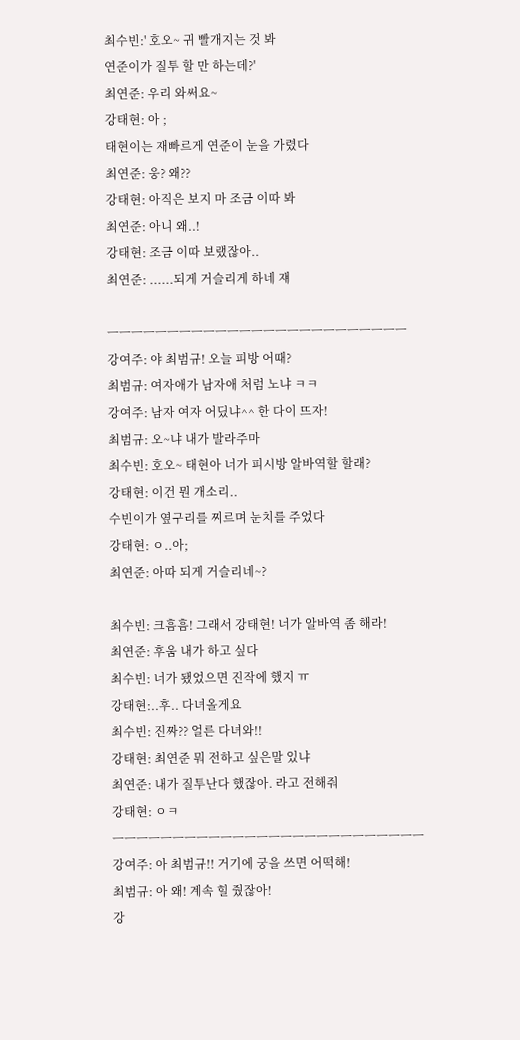최수빈:' 호오~ 귀 빨개지는 것 봐
연준이가 질투 할 만 하는데?'
최연준: 우리 와써요~
강태현: 아 ;
태현이는 재빠르게 연준이 눈을 가렸다
최연준: 웅? 왜??
강태현: 아직은 보지 마 조금 이따 봐
최연준: 아니 왜..!
강태현: 조금 이따 보랬잖아..
최연준: ......되게 거슬리게 하네 쟤

ㅡㅡㅡㅡㅡㅡㅡㅡㅡㅡㅡㅡㅡㅡㅡㅡㅡㅡㅡㅡㅡㅡㅡㅡㅡ
강여주: 야 최범규! 오늘 피방 어때?
최범규: 여자애가 남자애 처럼 노냐 ㅋㅋ
강여주: 남자 여자 어딨냐^^ 한 다이 뜨자!
최범규: 오~냐 내가 발라주마
최수빈: 호오~ 태현아 너가 피시방 알바역할 할래?
강태현: 이건 뭔 개소리..
수빈이가 옆구리를 찌르며 눈치를 주었다
강태현: ㅇ..아;
최연준: 아따 되게 거슬리네~?

최수빈: 크흠흠! 그래서 강태현! 너가 알바역 좀 해라!
최연준: 후움 내가 하고 싶다
최수빈: 너가 됐었으면 진작에 했지 ㅠ
강태현:..후.. 다녀올게요
최수빈: 진짜?? 얼른 다녀와!!
강태현: 최연준 뭐 전하고 싶은말 있냐
최연준: 내가 질투난다 했잖아. 라고 전해줘
강태현: ㅇㅋ
ㅡㅡㅡㅡㅡㅡㅡㅡㅡㅡㅡㅡㅡㅡㅡㅡㅡㅡㅡㅡㅡㅡㅡㅡㅡㅡ
강여주: 아 최범규!! 거기에 궁을 쓰면 어떡해!
최범규: 아 왜! 계속 힐 줬잖아!
강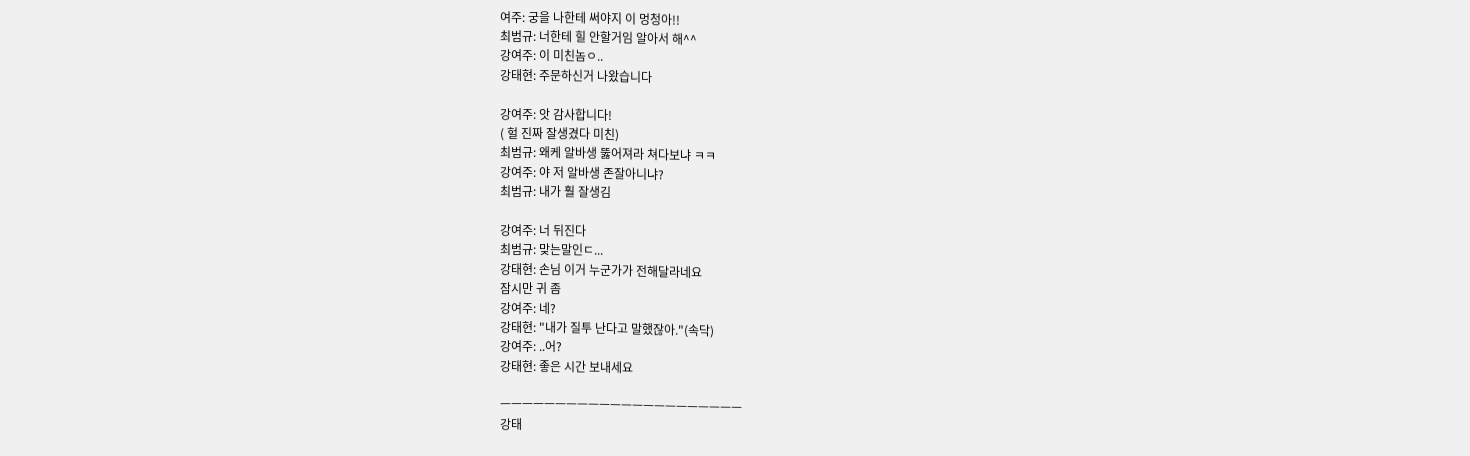여주: 궁을 나한테 써야지 이 멍청아!!
최범규: 너한테 힐 안할거임 알아서 해^^
강여주: 이 미친놈ㅇ..
강태현: 주문하신거 나왔습니다

강여주: 앗 감사합니다!
( 헐 진짜 잘생겼다 미친)
최범규: 왜케 알바생 뚫어져라 쳐다보냐 ㅋㅋ
강여주: 야 저 알바생 존잘아니냐?
최범규: 내가 훨 잘생김

강여주: 너 뒤진다
최범규: 맞는말인ㄷ...
강태현: 손님 이거 누군가가 전해달라네요
잠시만 귀 좀
강여주: 네?
강태현: "내가 질투 난다고 말했잖아."(속닥)
강여주: ..어?
강태현: 좋은 시간 보내세요

ㅡㅡㅡㅡㅡㅡㅡㅡㅡㅡㅡㅡㅡㅡㅡㅡㅡㅡㅡㅡㅡㅡ
강태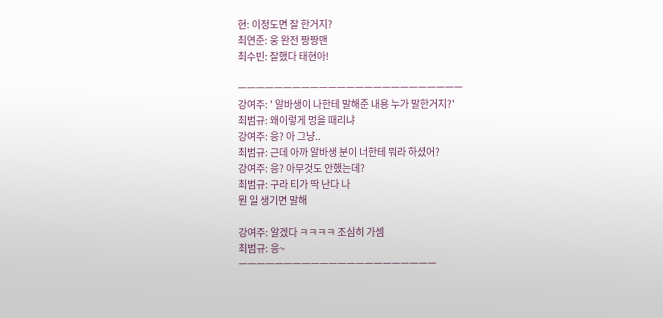현: 이정도면 잘 한거지?
최연준: 웅 완전 짱짱맨
최수빈: 잘했다 태현아!

ㅡㅡㅡㅡㅡㅡㅡㅡㅡㅡㅡㅡㅡㅡㅡㅡㅡㅡㅡㅡㅡㅡㅡㅡㅡ
강여주: ' 알바생이 나한테 말해준 내용 누가 말한거지?'
최범규: 왜이렇게 멍을 때리냐
강여주: 응? 아 그냥..
최범규: 근데 아까 알바생 분이 너한테 뭐라 하셨어?
강여주: 응? 아무것도 안했는데?
최범규: 구라 티가 딱 난다 나
뭔 일 생기면 말해

강여주: 알겠다 ㅋㅋㅋㅋ 조심히 가셈
최범규: 응~
ㅡㅡㅡㅡㅡㅡㅡㅡㅡㅡㅡㅡㅡㅡㅡㅡㅡㅡㅡㅡㅡㅡ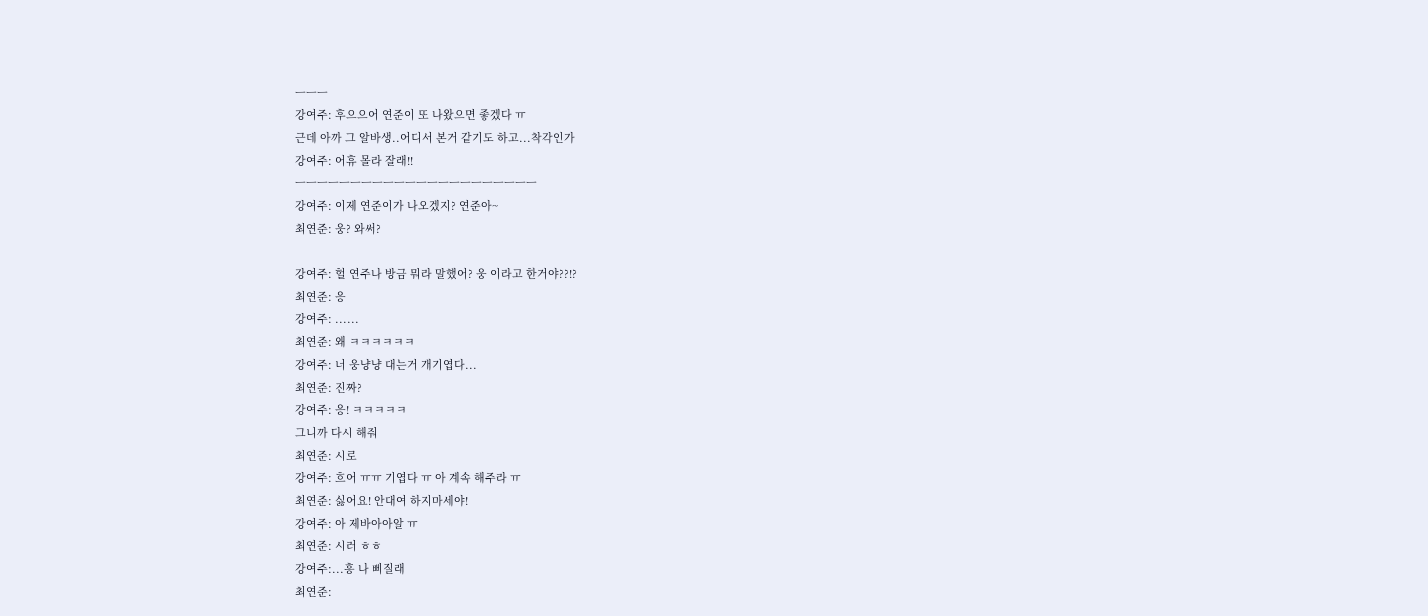ㅡㅡㅡ
강여주: 후으으어 연준이 또 나왔으면 좋겠다 ㅠ
근데 아까 그 알바생..어디서 본거 같기도 하고...착각인가
강여주: 어휴 몰라 잘래!!
ㅡㅡㅡㅡㅡㅡㅡㅡㅡㅡㅡㅡㅡㅡㅡㅡㅡㅡㅡㅡㅡㅡ
강여주: 이제 연준이가 나오겠지? 연준아~
최연준: 웅? 와써?

강여주: 헐 연주나 방금 뭐라 말했어? 웅 이라고 한거야??!?
최연준: 응
강여주: ......
최연준: 왜 ㅋㅋㅋㅋㅋㅋ
강여주: 너 웅냥냥 대는거 개기엽다...
최연준: 진짜?
강여주: 응! ㅋㅋㅋㅋㅋ
그니까 다시 해줘
최연준: 시로
강여주: 흐어 ㅠㅠ 기엽다 ㅠ 아 계속 해주라 ㅠ
최연준: 싫어요! 안대여 하지마세야!
강여주: 아 제바아아알 ㅠ
최연준: 시러 ㅎㅎ
강여주:...흥 나 삐질래
최연준: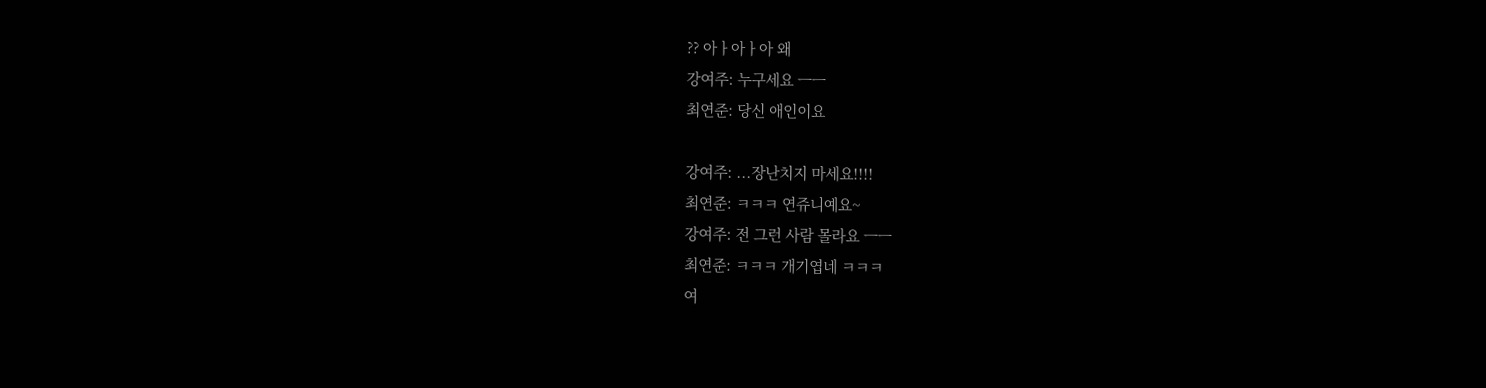?? 아ㅏ아ㅏ아 왜
강여주: 누구세요 ㅡㅡ
최연준: 당신 애인이요

강여주: ...장난치지 마세요!!!!
최연준: ㅋㅋㅋ 연쥬니예요~
강여주: 전 그런 사람 몰라요 ㅡㅡ
최연준: ㅋㅋㅋ 개기엽네 ㅋㅋㅋ
여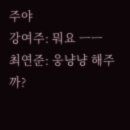주야
강여주: 뭐요 ㅡㅡ
최연준: 웅냥냥 해주까?